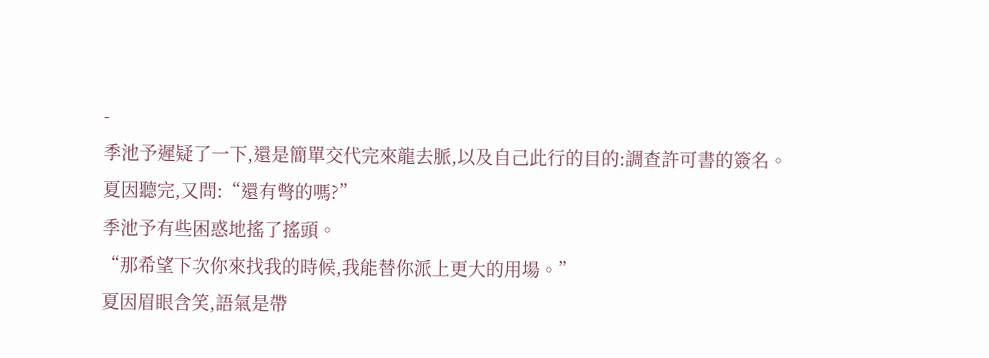-
季池予遲疑了一下,還是簡單交代完來龍去脈,以及自己此行的目的:調查許可書的簽名。
夏因聽完,又問:“還有彆的嗎?”
季池予有些困惑地搖了搖頭。
“那希望下次你來找我的時候,我能替你派上更大的用場。”
夏因眉眼含笑,語氣是帶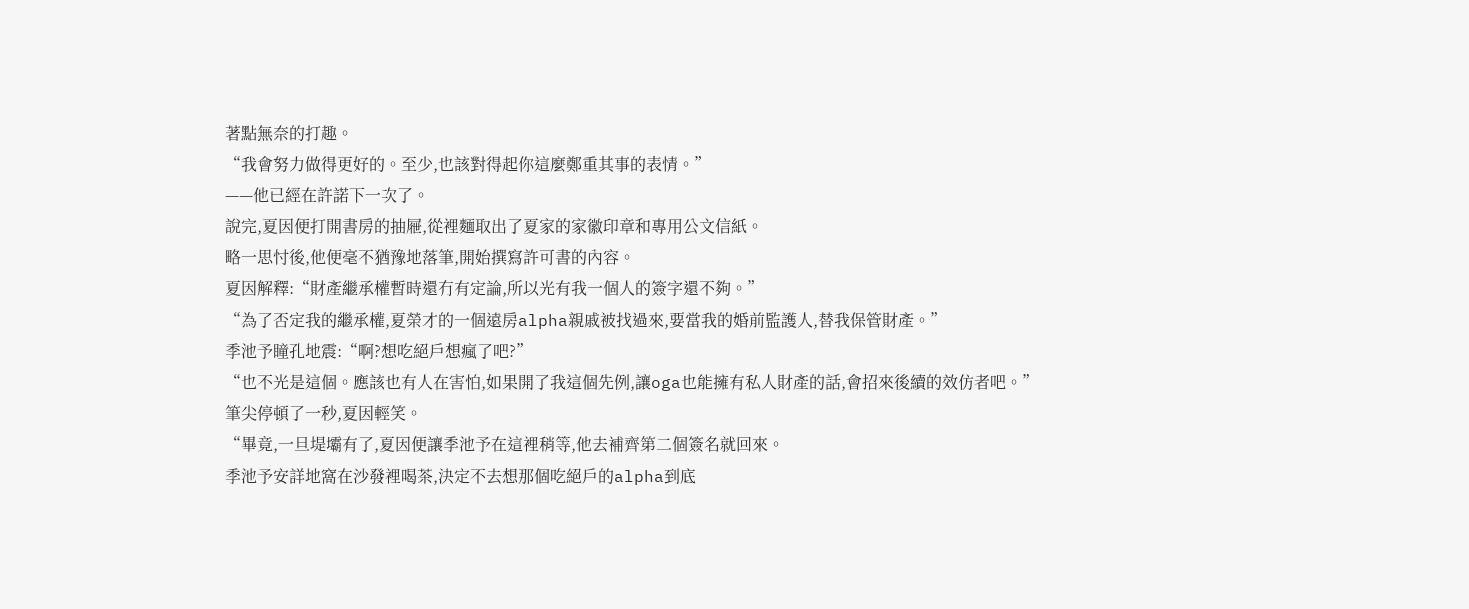著點無奈的打趣。
“我會努力做得更好的。至少,也該對得起你這麼鄭重其事的表情。”
——他已經在許諾下一次了。
說完,夏因便打開書房的抽屜,從裡麵取出了夏家的家徽印章和專用公文信紙。
略一思忖後,他便毫不猶豫地落筆,開始撰寫許可書的內容。
夏因解釋:“財產繼承權暫時還冇有定論,所以光有我一個人的簽字還不夠。”
“為了否定我的繼承權,夏榮才的一個遠房alpha親戚被找過來,要當我的婚前監護人,替我保管財產。”
季池予瞳孔地震:“啊?想吃絕戶想瘋了吧?”
“也不光是這個。應該也有人在害怕,如果開了我這個先例,讓oga也能擁有私人財產的話,會招來後續的效仿者吧。”
筆尖停頓了一秒,夏因輕笑。
“畢竟,一旦堤壩有了,夏因便讓季池予在這裡稍等,他去補齊第二個簽名就回來。
季池予安詳地窩在沙發裡喝茶,決定不去想那個吃絕戶的alpha到底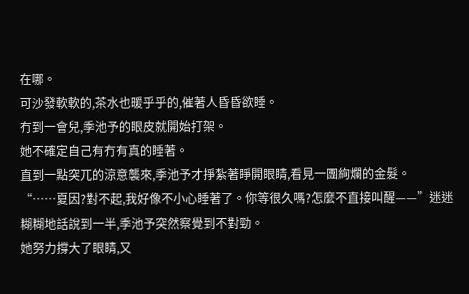在哪。
可沙發軟軟的,茶水也暖乎乎的,催著人昏昏欲睡。
冇到一會兒,季池予的眼皮就開始打架。
她不確定自己有冇有真的睡著。
直到一點突兀的涼意襲來,季池予才掙紮著睜開眼睛,看見一團絢爛的金髮。
“……夏因?對不起,我好像不小心睡著了。你等很久嗎?怎麼不直接叫醒——”迷迷糊糊地話說到一半,季池予突然察覺到不對勁。
她努力撐大了眼睛,又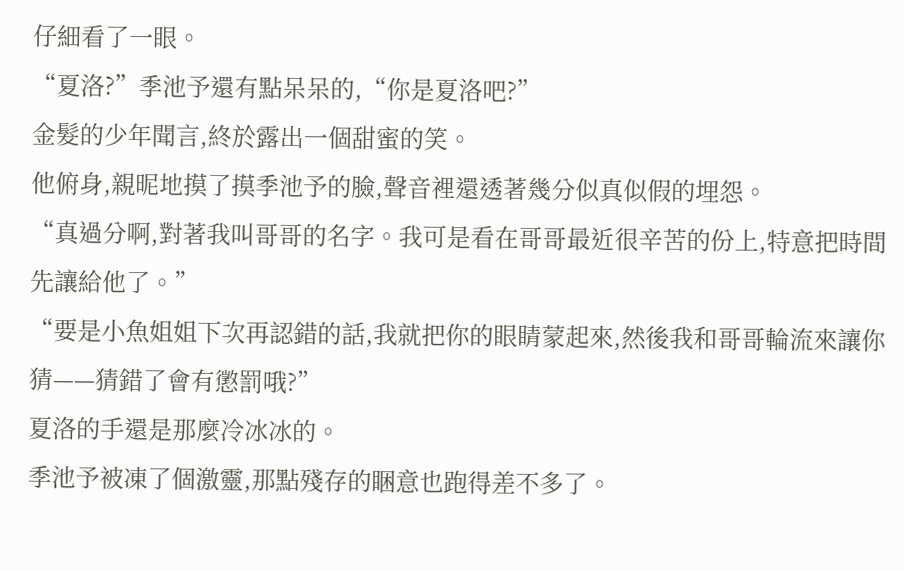仔細看了一眼。
“夏洛?”季池予還有點呆呆的,“你是夏洛吧?”
金髮的少年聞言,終於露出一個甜蜜的笑。
他俯身,親昵地摸了摸季池予的臉,聲音裡還透著幾分似真似假的埋怨。
“真過分啊,對著我叫哥哥的名字。我可是看在哥哥最近很辛苦的份上,特意把時間先讓給他了。”
“要是小魚姐姐下次再認錯的話,我就把你的眼睛蒙起來,然後我和哥哥輪流來讓你猜——猜錯了會有懲罰哦?”
夏洛的手還是那麼冷冰冰的。
季池予被凍了個激靈,那點殘存的睏意也跑得差不多了。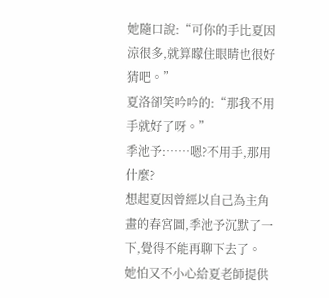她隨口說:“可你的手比夏因涼很多,就算矇住眼睛也很好猜吧。”
夏洛卻笑吟吟的:“那我不用手就好了呀。”
季池予:……嗯?不用手,那用什麼?
想起夏因曾經以自己為主角畫的春宮圖,季池予沉默了一下,覺得不能再聊下去了。
她怕又不小心給夏老師提供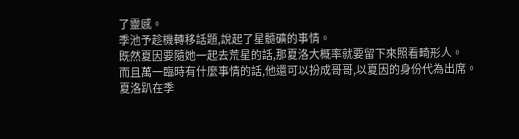了靈感。
季池予趁機轉移話題,說起了星髓礦的事情。
既然夏因要隨她一起去荒星的話,那夏洛大概率就要留下來照看畸形人。
而且萬一臨時有什麼事情的話,他還可以扮成哥哥,以夏因的身份代為出席。
夏洛趴在季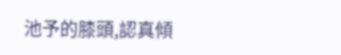池予的膝頭,認真傾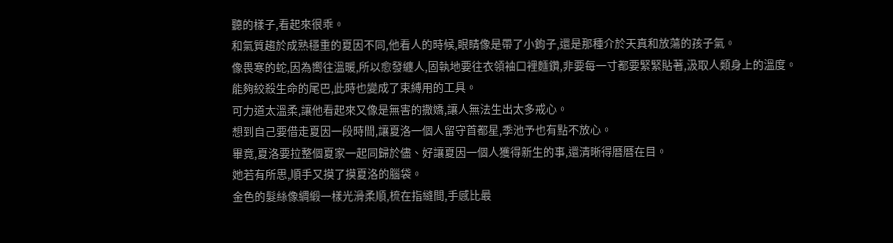聽的樣子,看起來很乖。
和氣質趨於成熟穩重的夏因不同,他看人的時候,眼睛像是帶了小鉤子,還是那種介於天真和放蕩的孩子氣。
像畏寒的蛇,因為嚮往溫暖,所以愈發纏人,固執地要往衣領袖口裡麵鑽,非要每一寸都要緊緊貼著,汲取人類身上的溫度。
能夠絞殺生命的尾巴,此時也變成了束縛用的工具。
可力道太溫柔,讓他看起來又像是無害的撒嬌,讓人無法生出太多戒心。
想到自己要借走夏因一段時間,讓夏洛一個人留守首都星,季池予也有點不放心。
畢竟,夏洛要拉整個夏家一起同歸於儘、好讓夏因一個人獲得新生的事,還清晰得曆曆在目。
她若有所思,順手又摸了摸夏洛的腦袋。
金色的髮絲像綢緞一樣光滑柔順,梳在指縫間,手感比最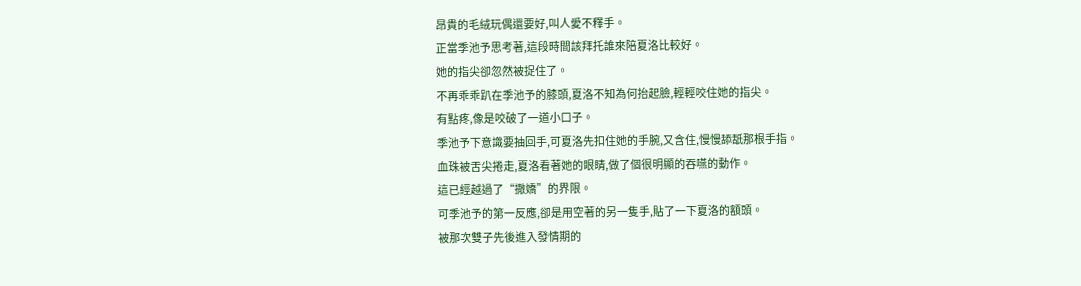昂貴的毛絨玩偶還要好,叫人愛不釋手。
正當季池予思考著,這段時間該拜托誰來陪夏洛比較好。
她的指尖卻忽然被捉住了。
不再乖乖趴在季池予的膝頭,夏洛不知為何抬起臉,輕輕咬住她的指尖。
有點疼,像是咬破了一道小口子。
季池予下意識要抽回手,可夏洛先扣住她的手腕,又含住,慢慢舔舐那根手指。
血珠被舌尖捲走,夏洛看著她的眼睛,做了個很明顯的吞嚥的動作。
這已經越過了“撒嬌”的界限。
可季池予的第一反應,卻是用空著的另一隻手,貼了一下夏洛的額頭。
被那次雙子先後進入發情期的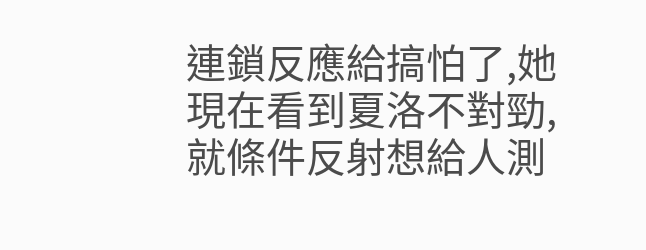連鎖反應給搞怕了,她現在看到夏洛不對勁,就條件反射想給人測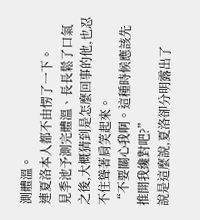測體溫。
連夏洛本人都不由愣了一下。
見季池予測完體溫、長長鬆了口氣之後,大概猜到是怎麼回事的他,也忍不住聳著肩笑起來。
“不要關心我啊。這種時候應該先推開我纔對吧?”
說是這麼說,夏洛卻分明露出了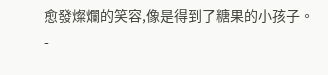愈發燦爛的笑容,像是得到了糖果的小孩子。
-